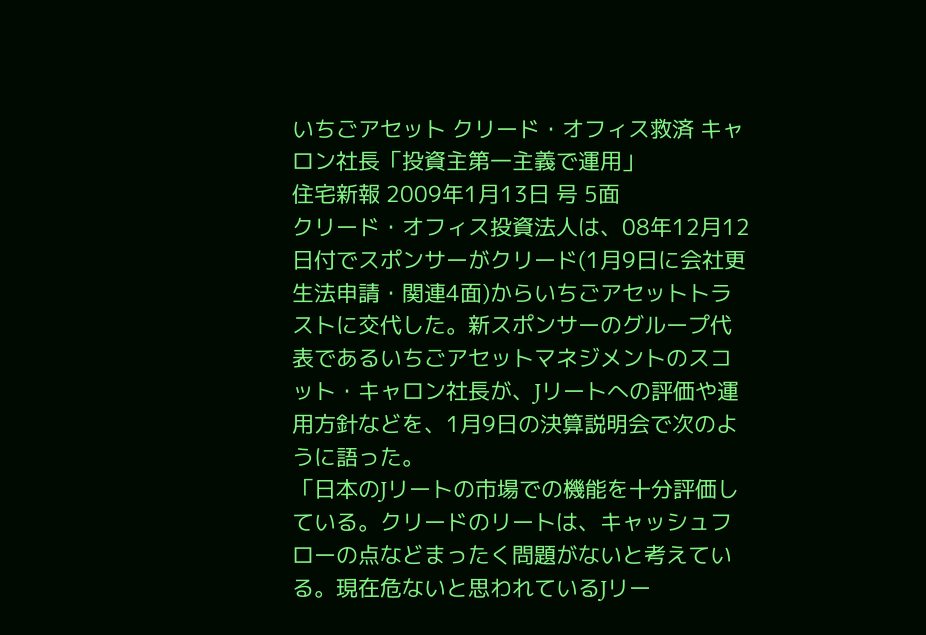いちごアセット クリード・オフィス救済 キャロン社長「投資主第一主義で運用」
住宅新報 2009年1月13日 号 5面
クリード・オフィス投資法人は、08年12月12日付でスポンサーがクリード(1月9日に会社更生法申請・関連4面)からいちごアセットトラストに交代した。新スポンサーのグループ代表であるいちごアセットマネジメントのスコット・キャロン社長が、Jリートへの評価や運用方針などを、1月9日の決算説明会で次のように語った。
「日本のJリートの市場での機能を十分評価している。クリードのリートは、キャッシュフローの点などまったく問題がないと考えている。現在危ないと思われているJリー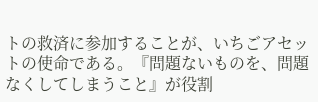トの救済に参加することが、いちごアセットの使命である。『問題ないものを、問題なくしてしまうこと』が役割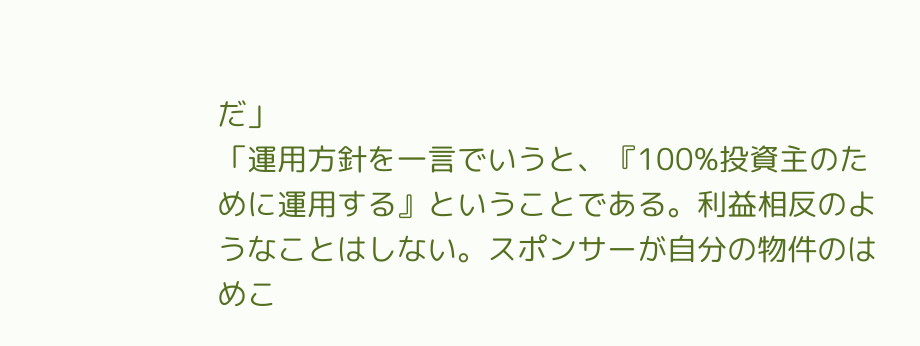だ」
「運用方針を一言でいうと、『100%投資主のために運用する』ということである。利益相反のようなことはしない。スポンサーが自分の物件のはめこ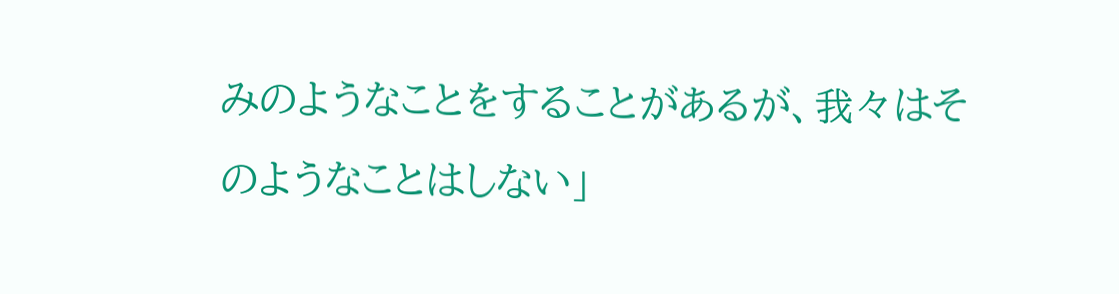みのようなことをすることがあるが、我々はそのようなことはしない」